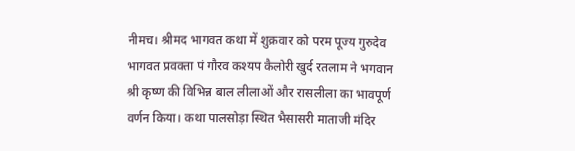नीमच। श्रीमद भागवत कथा में शुक्रवार को परम पूज्य गुरुदेव भागवत प्रवक्ता पं गौरव कश्यप कैलोरी खुर्द रतलाम ने भगवान श्री कृष्ण की विभिन्न बाल लीलाओं और रासलीला का भावपूर्ण वर्णन किया। कथा पालसोड़ा स्थित भैसासरी माताजी मंदिर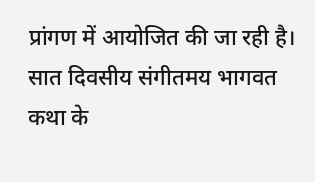प्रांगण में आयोजित की जा रही है।
सात दिवसीय संगीतमय भागवत कथा के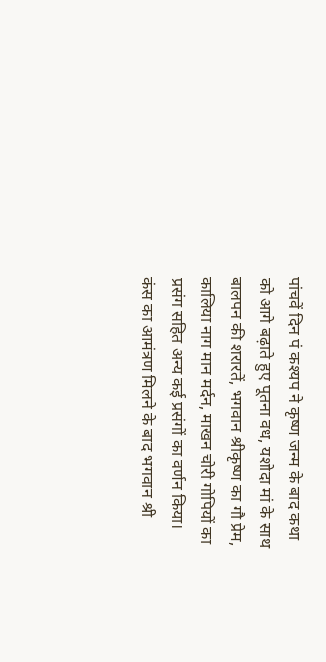पांचवें दिन पं कश्यप ने कृष्ण जन्म के बाद कथा को आगे बढ़ाते हुए पूतना वध, यशोदा मां के साथ बालपन की शरारतें, भगवान श्रीकृष्ण का गौ प्रेम, कालिया नाग मान मर्दन, माखन चोरी गोपियों का प्रसंग सहित अन्य कई प्रसंगों का वर्णन किया। कंस का आमंत्रण मिलने के बाद भगवान श्री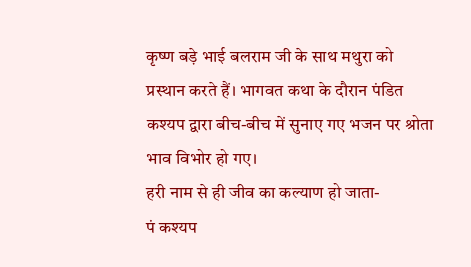कृष्ण बड़े भाई बलराम जी के साथ मथुरा को प्रस्थान करते हैं। भागवत कथा के दौरान पंडित कश्यप द्वारा बीच-बीच में सुनाए गए भजन पर श्रोता भाव विभोर हो गए।
हरी नाम से ही जीव का कल्याण हो जाता-
पं कश्यप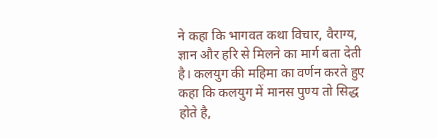ने कहा कि भागवत कथा विचार, वैराग्य, ज्ञान और हरि से मिलने का मार्ग बता देती है। कलयुग की महिमा का वर्णन करते हुए कहा कि कलयुग में मानस पुण्य तो सिद्ध होते है,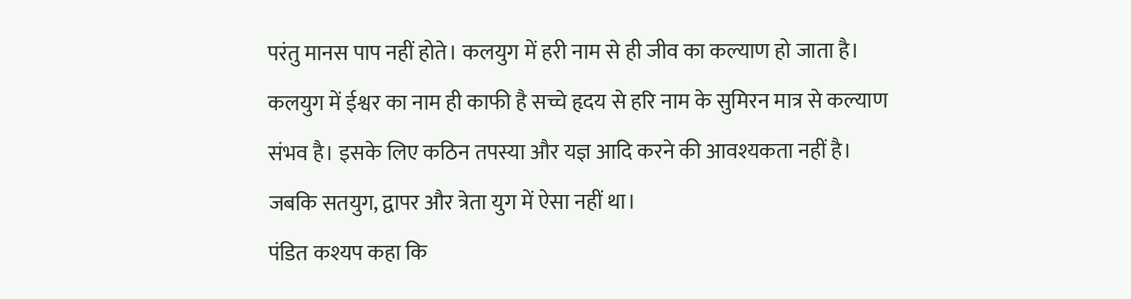परंतु मानस पाप नहीं होते। कलयुग में हरी नाम से ही जीव का कल्याण हो जाता है। कलयुग में ईश्वर का नाम ही काफी है सच्चे हृदय से हरि नाम के सुमिरन मात्र से कल्याण संभव है। इसके लिए कठिन तपस्या और यज्ञ आदि करने की आवश्यकता नहीं है। जबकि सतयुग, द्वापर और त्रेता युग में ऐसा नहीं था।
पंडित कश्यप कहा कि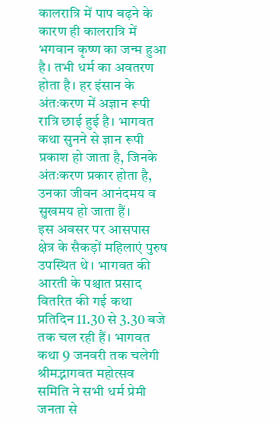कालरात्रि में पाप बढ़ने के कारण ही कालरात्रि में भगवान कृष्ण का जन्म हुआ है। तभी धर्म का अवतरण होता है। हर इंसान के अंतःकरण में अज्ञान रूपी रात्रि छाई हुई है। भागवत कथा सुनने से ज्ञान रूपी प्रकाश हो जाता है, जिनके अंतःकरण प्रकार होता है, उनका जीवन आनंदमय व सुखमय हो जाता हैं।
इस अवसर पर आसपास क्षेत्र के सैकड़ों महिलाएं पुरुष उपस्थित थे। भागवत की आरती के पश्चात प्रसाद वितरित की गई कथा प्रतिदिन 11.30 से 3.30 बजे तक चल रही हैं। भागवत कथा 9 जनवरी तक चलेगी श्रीमद्भागवत महोत्सव समिति ने सभी धर्म प्रेमी जनता से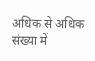अधिक से अधिक संख्या में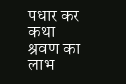पधार कर कथा श्रवण का लाभ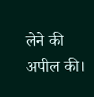लेने की अपील की।